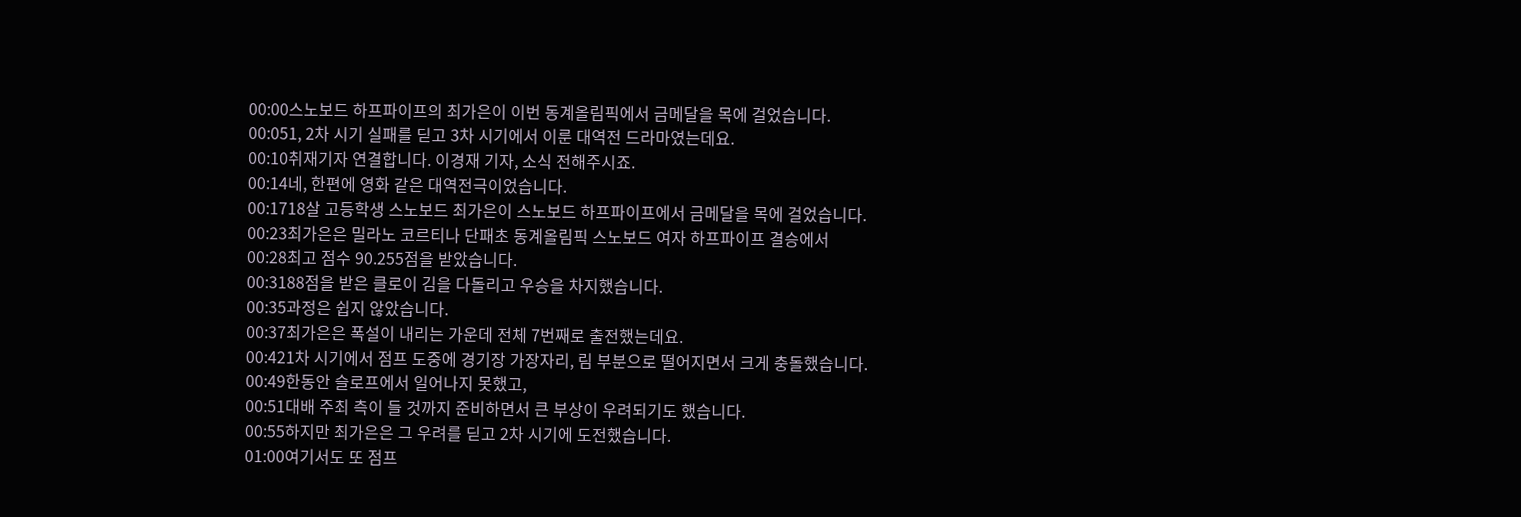00:00스노보드 하프파이프의 최가은이 이번 동계올림픽에서 금메달을 목에 걸었습니다.
00:051, 2차 시기 실패를 딛고 3차 시기에서 이룬 대역전 드라마였는데요.
00:10취재기자 연결합니다. 이경재 기자, 소식 전해주시죠.
00:14네, 한편에 영화 같은 대역전극이었습니다.
00:1718살 고등학생 스노보드 최가은이 스노보드 하프파이프에서 금메달을 목에 걸었습니다.
00:23최가은은 밀라노 코르티나 단패초 동계올림픽 스노보드 여자 하프파이프 결승에서
00:28최고 점수 90.255점을 받았습니다.
00:3188점을 받은 클로이 김을 다돌리고 우승을 차지했습니다.
00:35과정은 쉽지 않았습니다.
00:37최가은은 폭설이 내리는 가운데 전체 7번째로 출전했는데요.
00:421차 시기에서 점프 도중에 경기장 가장자리, 림 부분으로 떨어지면서 크게 충돌했습니다.
00:49한동안 슬로프에서 일어나지 못했고,
00:51대배 주최 측이 들 것까지 준비하면서 큰 부상이 우려되기도 했습니다.
00:55하지만 최가은은 그 우려를 딛고 2차 시기에 도전했습니다.
01:00여기서도 또 점프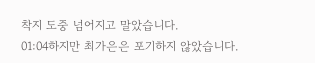착지 도중 넘어지고 말았습니다.
01:04하지만 최가은은 포기하지 않았습니다.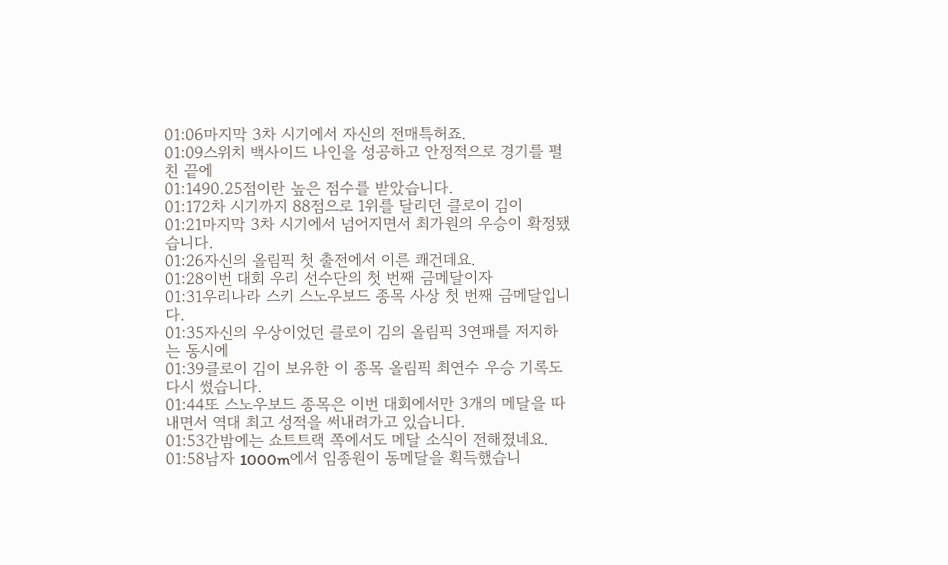01:06마지막 3차 시기에서 자신의 전매특허죠.
01:09스위치 백사이드 나인을 성공하고 안정적으로 경기를 펼친 끝에
01:1490.25점이란 높은 점수를 받았습니다.
01:172차 시기까지 88점으로 1위를 달리던 클로이 김이
01:21마지막 3차 시기에서 넘어지면서 최가원의 우승이 확정됐습니다.
01:26자신의 올림픽 첫 출전에서 이른 쾌건데요.
01:28이번 대회 우리 선수단의 첫 번째 금메달이자
01:31우리나라 스키 스노우보드 종목 사상 첫 번째 금메달입니다.
01:35자신의 우상이었던 클로이 김의 올림픽 3연패를 저지하는 동시에
01:39클로이 김이 보유한 이 종목 올림픽 최연수 우승 기록도 다시 썼습니다.
01:44또 스노우보드 종목은 이번 대회에서만 3개의 메달을 따내면서 역대 최고 성적을 써내려가고 있습니다.
01:53간밤에는 쇼트트랙 쪽에서도 메달 소식이 전해졌네요.
01:58남자 1000m에서 임종원이 동메달을 획득했습니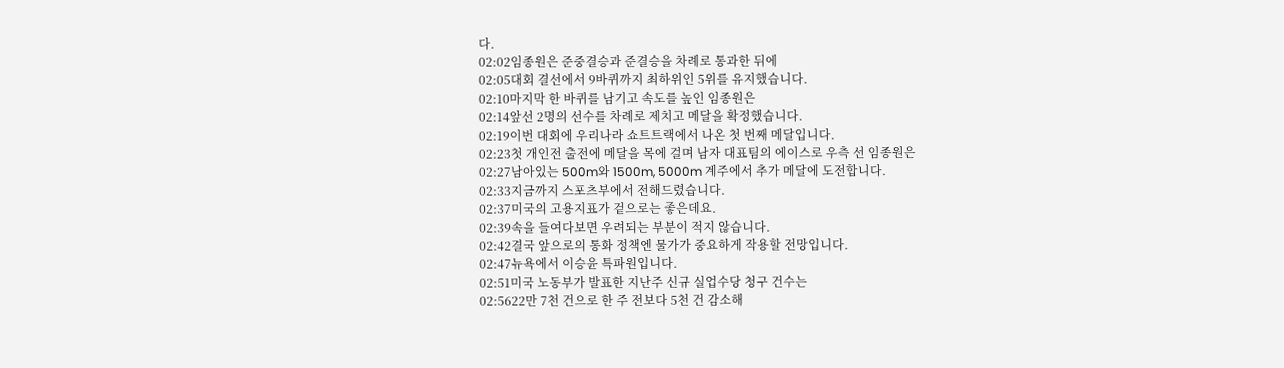다.
02:02임종원은 준중결승과 준결승을 차례로 통과한 뒤에
02:05대회 결선에서 9바퀴까지 최하위인 5위를 유지했습니다.
02:10마지막 한 바퀴를 남기고 속도를 높인 임종원은
02:14앞선 2명의 선수를 차례로 제치고 메달을 확정했습니다.
02:19이번 대회에 우리나라 쇼트트랙에서 나온 첫 번째 메달입니다.
02:23첫 개인전 출전에 메달을 목에 걸며 남자 대표팀의 에이스로 우측 선 임종원은
02:27남아있는 500m와 1500m, 5000m 계주에서 추가 메달에 도전합니다.
02:33지금까지 스포츠부에서 전해드렸습니다.
02:37미국의 고용지표가 겉으로는 좋은데요.
02:39속을 들여다보면 우려되는 부분이 적지 않습니다.
02:42결국 앞으로의 통화 정책엔 물가가 중요하게 작용할 전망입니다.
02:47뉴욕에서 이승윤 특파원입니다.
02:51미국 노동부가 발표한 지난주 신규 실업수당 청구 건수는
02:5622만 7천 건으로 한 주 전보다 5천 건 감소해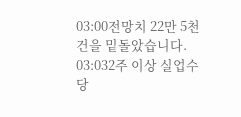03:00전망치 22만 5천 건을 밑돌았습니다.
03:032주 이상 실업수당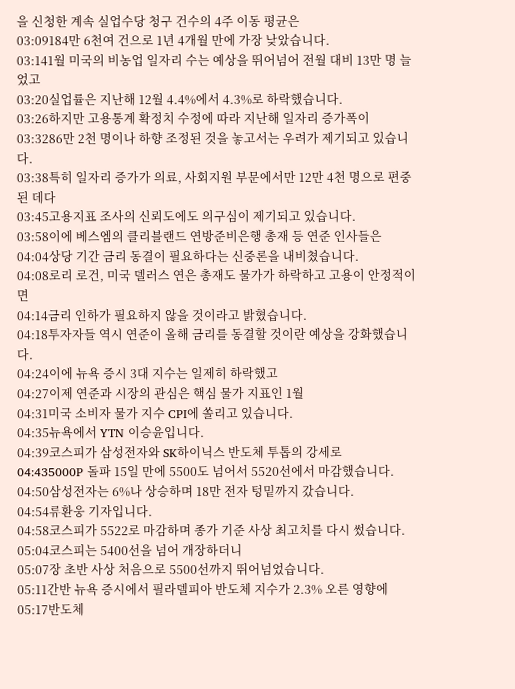을 신청한 계속 실업수당 청구 건수의 4주 이동 평균은
03:09184만 6천여 건으로 1년 4개월 만에 가장 낮았습니다.
03:141월 미국의 비농업 일자리 수는 예상을 뛰어넘어 전월 대비 13만 명 늘었고
03:20실업률은 지난해 12월 4.4%에서 4.3%로 하락했습니다.
03:26하지만 고용통계 확정치 수정에 따라 지난해 일자리 증가폭이
03:3286만 2천 명이나 하향 조정된 것을 놓고서는 우려가 제기되고 있습니다.
03:38특히 일자리 증가가 의료, 사회지원 부문에서만 12만 4천 명으로 편중된 데다
03:45고용지표 조사의 신뢰도에도 의구심이 제기되고 있습니다.
03:58이에 베스엠의 클리블랜드 연방준비은행 총재 등 연준 인사들은
04:04상당 기간 금리 동결이 필요하다는 신중론을 내비쳤습니다.
04:08로리 로건, 미국 델러스 연은 총재도 물가가 하락하고 고용이 안정적이면
04:14금리 인하가 필요하지 않을 것이라고 밝혔습니다.
04:18투자자들 역시 연준이 올해 금리를 동결할 것이란 예상을 강화했습니다.
04:24이에 뉴욕 증시 3대 지수는 일제히 하락했고
04:27이제 연준과 시장의 관심은 핵심 물가 지표인 1월
04:31미국 소비자 물가 지수 CPI에 쏠리고 있습니다.
04:35뉴욕에서 YTN 이승윤입니다.
04:39코스피가 삼성전자와 SK하이닉스 반도체 투톱의 강세로
04:435000P 돌파 15일 만에 5500도 넘어서 5520선에서 마감했습니다.
04:50삼성전자는 6%나 상승하며 18만 전자 텅밑까지 갔습니다.
04:54류환웅 기자입니다.
04:58코스피가 5522로 마감하며 종가 기준 사상 최고치를 다시 썼습니다.
05:04코스피는 5400선을 넘어 개장하더니
05:07장 초반 사상 처음으로 5500선까지 뛰어넘었습니다.
05:11간반 뉴욕 증시에서 필라델피아 반도체 지수가 2.3% 오른 영향에
05:17반도체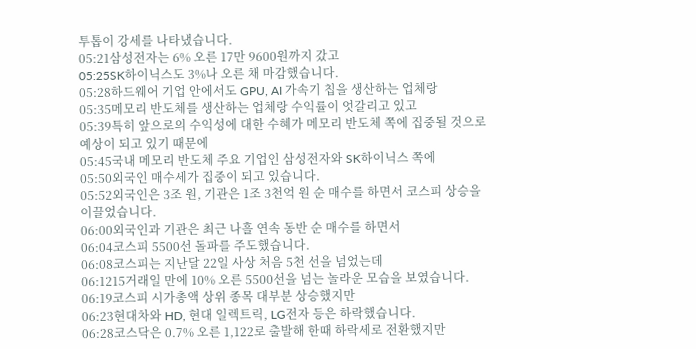투톱이 강세를 나타냈습니다.
05:21삼성전자는 6% 오른 17만 9600원까지 갔고
05:25SK하이닉스도 3%나 오른 채 마감했습니다.
05:28하드웨어 기업 안에서도 GPU, AI 가속기 칩을 생산하는 업체랑
05:35메모리 반도체를 생산하는 업체랑 수익률이 엇갈리고 있고
05:39특히 앞으로의 수익성에 대한 수혜가 메모리 반도체 쪽에 집중될 것으로 예상이 되고 있기 때문에
05:45국내 메모리 반도체 주요 기업인 삼성전자와 SK하이닉스 쪽에
05:50외국인 매수세가 집중이 되고 있습니다.
05:52외국인은 3조 원, 기관은 1조 3천억 원 순 매수를 하면서 코스피 상승을 이끌었습니다.
06:00외국인과 기관은 최근 나흘 연속 동반 순 매수를 하면서
06:04코스피 5500선 돌파를 주도했습니다.
06:08코스피는 지난달 22일 사상 처음 5천 선을 넘었는데
06:1215거래일 만에 10% 오른 5500선을 넘는 놀라운 모습을 보였습니다.
06:19코스피 시가총액 상위 종목 대부분 상승했지만
06:23현대차와 HD, 현대 일렉트릭, LG전자 등은 하락했습니다.
06:28코스닥은 0.7% 오른 1,122로 출발해 한때 하락세로 전환했지만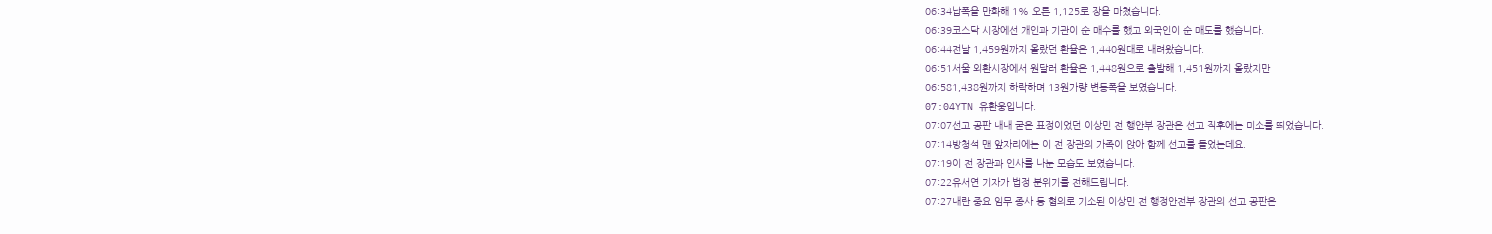06:34납폭을 만화해 1% 오른 1,125로 장을 마쳤습니다.
06:39코스닥 시장에선 개인과 기관이 순 매수를 했고 외국인이 순 매도를 했습니다.
06:44전날 1,459원까지 올랐던 환율은 1,440원대로 내려왔습니다.
06:51서울 외환시장에서 원달러 환율은 1,448원으로 출발해 1,451원까지 올랐지만
06:581,438원까지 하락하며 13원가량 변동폭을 보였습니다.
07:04YTN 유환웅입니다.
07:07선고 공판 내내 굳은 표정이었던 이상민 전 행안부 장관은 선고 직후에는 미소를 띄었습니다.
07:14방청석 맨 앞자리에는 이 전 장관의 가족이 앉아 함께 선고를 들었는데요.
07:19이 전 장관과 인사를 나눈 모습도 보였습니다.
07:22유서연 기자가 법정 분위기를 전해드립니다.
07:27내란 중요 임무 종사 등 혐의로 기소된 이상민 전 행정안전부 장관의 선고 공판은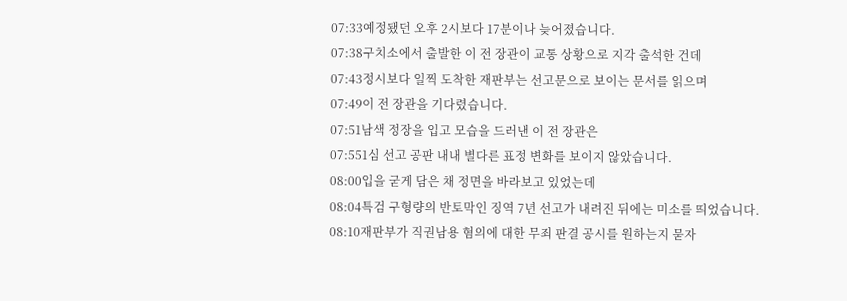07:33예정됐던 오후 2시보다 17분이나 늦어졌습니다.
07:38구치소에서 출발한 이 전 장관이 교통 상황으로 지각 출석한 건데
07:43정시보다 일찍 도착한 재판부는 선고문으로 보이는 문서를 읽으며
07:49이 전 장관을 기다렸습니다.
07:51남색 정장을 입고 모습을 드러낸 이 전 장관은
07:551심 선고 공판 내내 별다른 표정 변화를 보이지 않았습니다.
08:00입을 굳게 담은 채 정면을 바라보고 있었는데
08:04특검 구형량의 반토막인 징역 7년 선고가 내려진 뒤에는 미소를 띄었습니다.
08:10재판부가 직권남용 혐의에 대한 무죄 판결 공시를 원하는지 묻자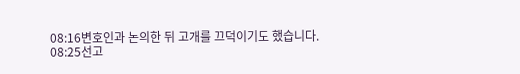08:16변호인과 논의한 뒤 고개를 끄덕이기도 했습니다.
08:25선고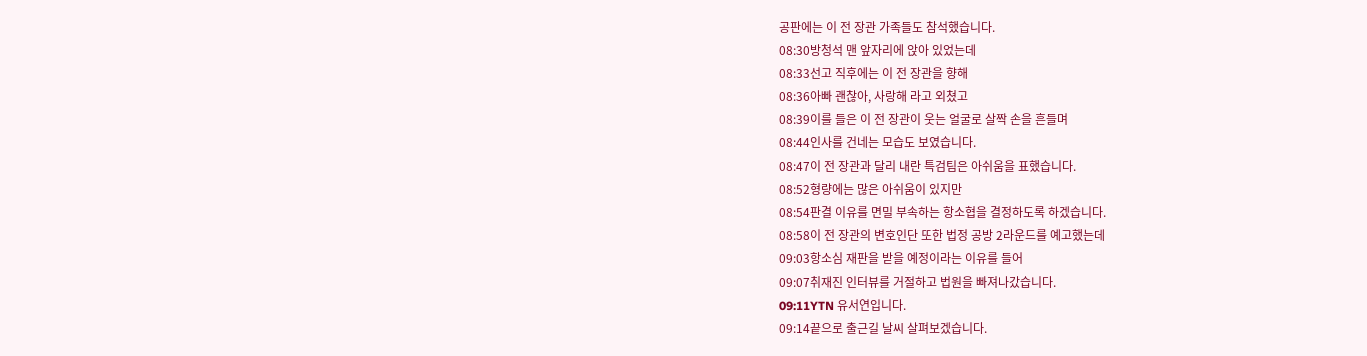공판에는 이 전 장관 가족들도 참석했습니다.
08:30방청석 맨 앞자리에 앉아 있었는데
08:33선고 직후에는 이 전 장관을 향해
08:36아빠 괜찮아, 사랑해 라고 외쳤고
08:39이를 들은 이 전 장관이 웃는 얼굴로 살짝 손을 흔들며
08:44인사를 건네는 모습도 보였습니다.
08:47이 전 장관과 달리 내란 특검팀은 아쉬움을 표했습니다.
08:52형량에는 많은 아쉬움이 있지만
08:54판결 이유를 면밀 부속하는 항소협을 결정하도록 하겠습니다.
08:58이 전 장관의 변호인단 또한 법정 공방 2라운드를 예고했는데
09:03항소심 재판을 받을 예정이라는 이유를 들어
09:07취재진 인터뷰를 거절하고 법원을 빠져나갔습니다.
09:11YTN 유서연입니다.
09:14끝으로 출근길 날씨 살펴보겠습니다.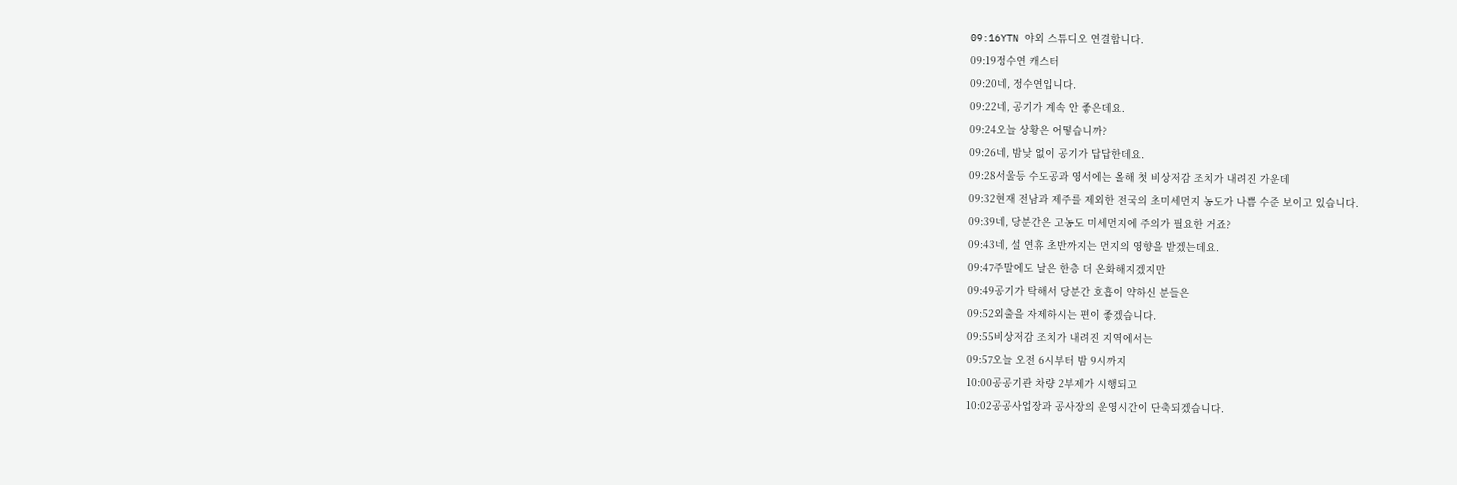09:16YTN 야외 스튜디오 연결합니다.
09:19정수연 캐스터
09:20네, 정수연입니다.
09:22네, 공기가 계속 안 좋은데요.
09:24오늘 상황은 어떻습니까?
09:26네, 밤낮 없이 공기가 답답한데요.
09:28서울등 수도공과 영서에는 올해 첫 비상저감 조치가 내려진 가운데
09:32현재 전남과 제주를 제외한 전국의 초미세먼지 농도가 나쁨 수준 보이고 있습니다.
09:39네, 당분간은 고농도 미세먼지에 주의가 필요한 거죠?
09:43네, 설 연휴 초반까지는 먼지의 영향을 받겠는데요.
09:47주말에도 날은 한층 더 온화해지겠지만
09:49공기가 탁해서 당분간 호흡이 약하신 분들은
09:52외출을 자제하시는 편이 좋겠습니다.
09:55비상저감 조치가 내려진 지역에서는
09:57오늘 오전 6시부터 밤 9시까지
10:00공공기관 차량 2부제가 시행되고
10:02공공사업장과 공사장의 운영시간이 단축되겠습니다.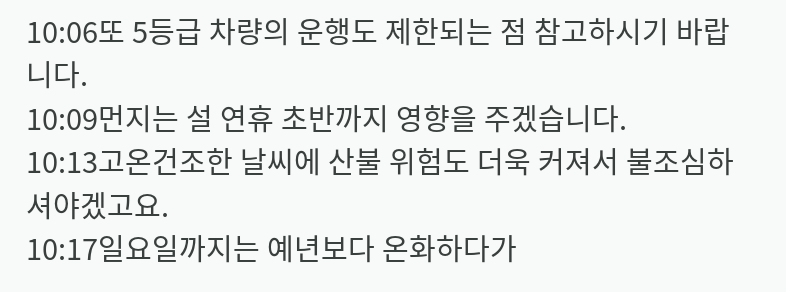10:06또 5등급 차량의 운행도 제한되는 점 참고하시기 바랍니다.
10:09먼지는 설 연휴 초반까지 영향을 주겠습니다.
10:13고온건조한 날씨에 산불 위험도 더욱 커져서 불조심하셔야겠고요.
10:17일요일까지는 예년보다 온화하다가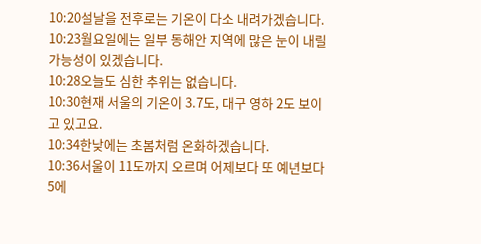10:20설날을 전후로는 기온이 다소 내려가겠습니다.
10:23월요일에는 일부 동해안 지역에 많은 눈이 내릴 가능성이 있겠습니다.
10:28오늘도 심한 추위는 없습니다.
10:30현재 서울의 기온이 3.7도, 대구 영하 2도 보이고 있고요.
10:34한낮에는 초봄처럼 온화하겠습니다.
10:36서울이 11도까지 오르며 어제보다 또 예년보다 5에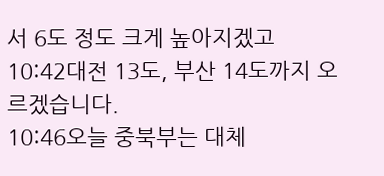서 6도 정도 크게 높아지겠고
10:42대전 13도, 부산 14도까지 오르겠습니다.
10:46오늘 중북부는 대체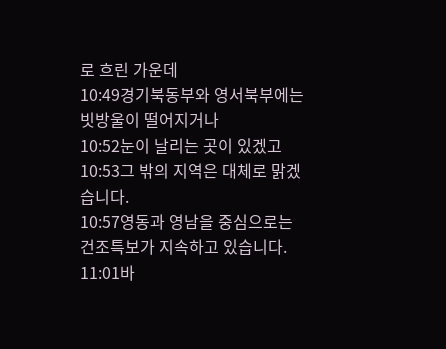로 흐린 가운데
10:49경기북동부와 영서북부에는 빗방울이 떨어지거나
10:52눈이 날리는 곳이 있겠고
10:53그 밖의 지역은 대체로 맑겠습니다.
10:57영동과 영남을 중심으로는 건조특보가 지속하고 있습니다.
11:01바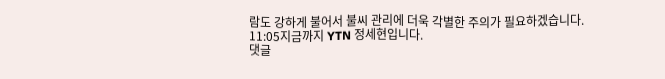람도 강하게 불어서 불씨 관리에 더욱 각별한 주의가 필요하겠습니다.
11:05지금까지 YTN 정세현입니다.
댓글